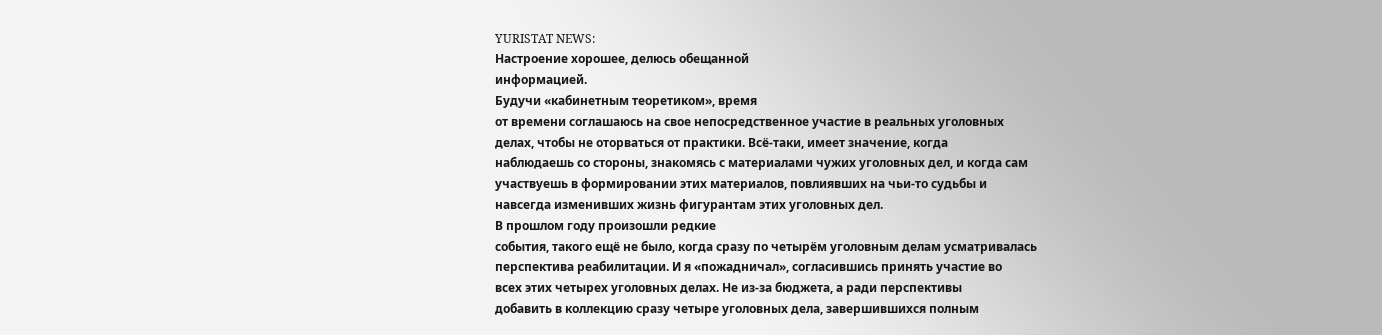YURISTAT NEWS:
Настроение хорошее, делюсь обещанной
информацией.
Будучи «кабинетным теоретиком», время
от времени соглашаюсь на свое непосредственное участие в реальных уголовных
делах, чтобы не оторваться от практики. Всё-таки, имеет значение, когда
наблюдаешь со стороны, знакомясь с материалами чужих уголовных дел, и когда сам
участвуешь в формировании этих материалов, повлиявших на чьи-то судьбы и
навсегда изменивших жизнь фигурантам этих уголовных дел.
В прошлом году произошли редкие
события, такого ещё не было, когда сразу по четырём уголовным делам усматривалась
перспектива реабилитации. И я «пожадничал», согласившись принять участие во
всех этих четырех уголовных делах. Не из-за бюджета, а ради перспективы
добавить в коллекцию сразу четыре уголовных дела, завершившихся полным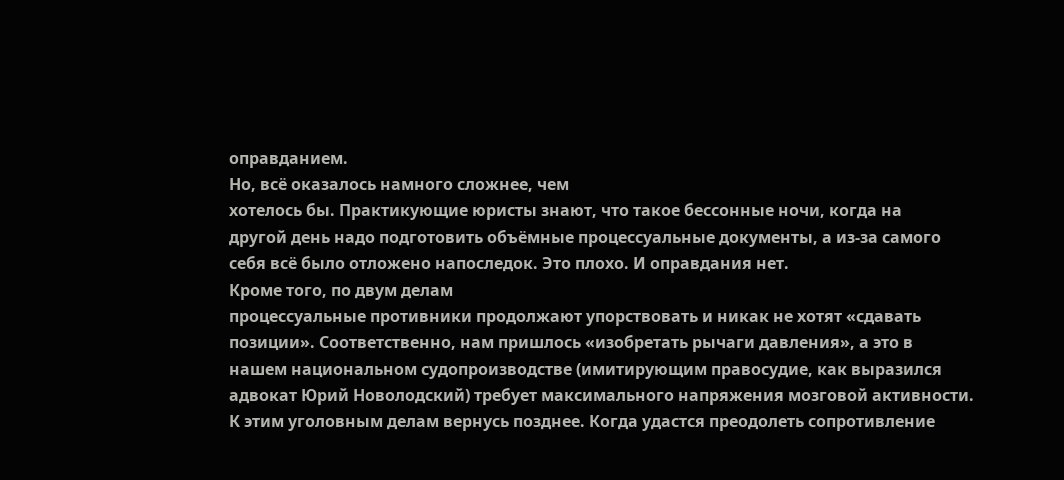оправданием.
Но, всё оказалось намного сложнее, чем
хотелось бы. Практикующие юристы знают, что такое бессонные ночи, когда на
другой день надо подготовить объёмные процессуальные документы, а из-за самого
себя всё было отложено напоследок. Это плохо. И оправдания нет.
Кроме того, по двум делам
процессуальные противники продолжают упорствовать и никак не хотят «сдавать
позиции». Соответственно, нам пришлось «изобретать рычаги давления», а это в
нашем национальном судопроизводстве (имитирующим правосудие, как выразился
адвокат Юрий Новолодский) требует максимального напряжения мозговой активности.
К этим уголовным делам вернусь позднее. Когда удастся преодолеть сопротивление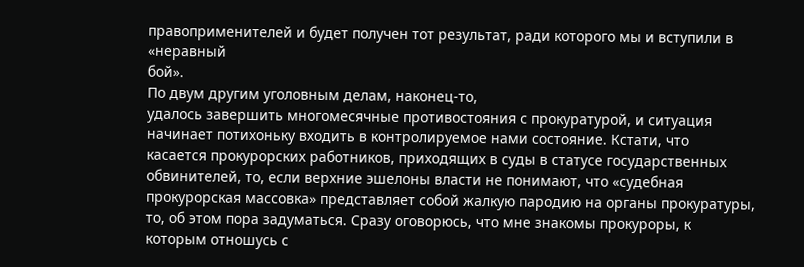правоприменителей и будет получен тот результат, ради которого мы и вступили в «неравный
бой».
По двум другим уголовным делам, наконец-то,
удалось завершить многомесячные противостояния с прокуратурой, и ситуация
начинает потихоньку входить в контролируемое нами состояние. Кстати, что
касается прокурорских работников, приходящих в суды в статусе государственных
обвинителей, то, если верхние эшелоны власти не понимают, что «судебная
прокурорская массовка» представляет собой жалкую пародию на органы прокуратуры,
то, об этом пора задуматься. Сразу оговорюсь, что мне знакомы прокуроры, к
которым отношусь с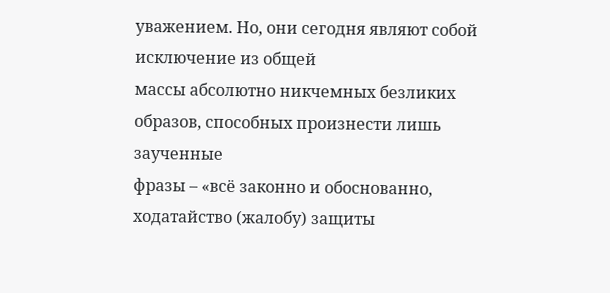уважением. Но, они сегодня являют собой исключение из общей
массы абсолютно никчемных безликих образов, способных произнести лишь заученные
фразы – «всё законно и обоснованно, ходатайство (жалобу) защиты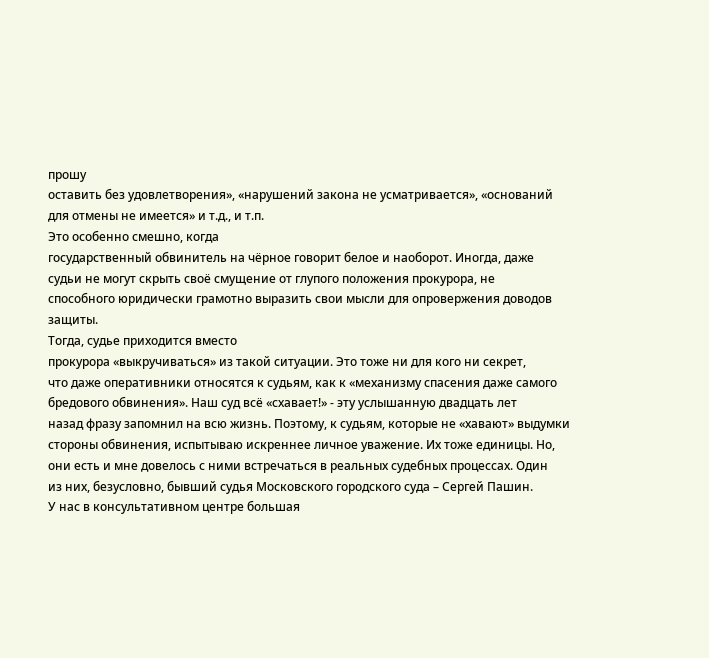прошу
оставить без удовлетворения», «нарушений закона не усматривается», «оснований
для отмены не имеется» и т.д., и т.п.
Это особенно смешно, когда
государственный обвинитель на чёрное говорит белое и наоборот. Иногда, даже
судьи не могут скрыть своё смущение от глупого положения прокурора, не
способного юридически грамотно выразить свои мысли для опровержения доводов
защиты.
Тогда, судье приходится вместо
прокурора «выкручиваться» из такой ситуации. Это тоже ни для кого ни секрет,
что даже оперативники относятся к судьям, как к «механизму спасения даже самого
бредового обвинения». Наш суд всё «схавает!» - эту услышанную двадцать лет
назад фразу запомнил на всю жизнь. Поэтому, к судьям, которые не «хавают» выдумки
стороны обвинения, испытываю искреннее личное уважение. Их тоже единицы. Но,
они есть и мне довелось с ними встречаться в реальных судебных процессах. Один
из них, безусловно, бывший судья Московского городского суда – Сергей Пашин.
У нас в консультативном центре большая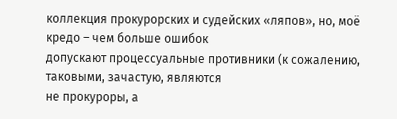коллекция прокурорских и судейских «ляпов», но, моё кредо – чем больше ошибок
допускают процессуальные противники (к сожалению, таковыми, зачастую, являются
не прокуроры, а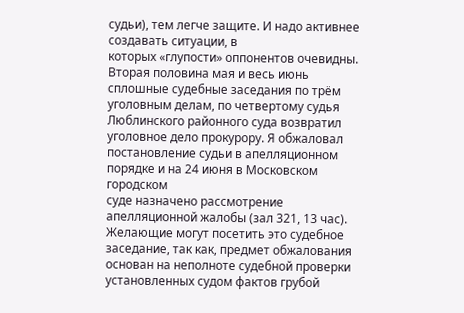судьи), тем легче защите. И надо активнее создавать ситуации, в
которых «глупости» оппонентов очевидны.
Вторая половина мая и весь июнь
сплошные судебные заседания по трём уголовным делам, по четвертому судья
Люблинского районного суда возвратил уголовное дело прокурору. Я обжаловал
постановление судьи в апелляционном порядке и на 24 июня в Московском городском
суде назначено рассмотрение апелляционной жалобы (зал 321, 13 час).
Желающие могут посетить это судебное
заседание, так как, предмет обжалования основан на неполноте судебной проверки
установленных судом фактов грубой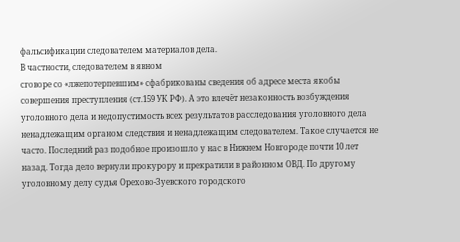фальсификации следователем материалов дела.
В частности, следователем в явном
сговоре со «лжепотерпевшим» сфабрикованы сведения об адресе места якобы
совершения преступления (ст.159 УК РФ). А это влечёт незаконность возбуждения
уголовного дела и недопустимость всех результатов расследования уголовного дела
ненадлежащим органом следствия и ненадлежащим следователем. Такое случается не
часто. Последний раз подобное произошло у нас в Нижнем Новгороде почти 10 лет
назад. Тогда дело вернули прокурору и прекратили в районном ОВД. По другому
уголовному делу судья Орехово-Зуевского городского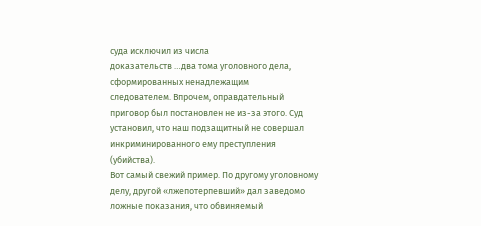суда исключил из числа
доказательств …два тома уголовного дела, сформированных ненадлежащим
следователем. Впрочем, оправдательный приговор был постановлен не из-за этого. Суд
установил, что наш подзащитный не совершал инкриминированного ему преступления
(убийства).
Вот самый свежий пример. По другому уголовному
делу, другой «лжепотерпевший» дал заведомо ложные показания, что обвиняемый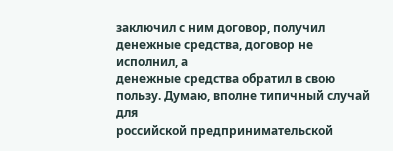заключил с ним договор, получил денежные средства, договор не исполнил, а
денежные средства обратил в свою пользу. Думаю, вполне типичный случай для
российской предпринимательской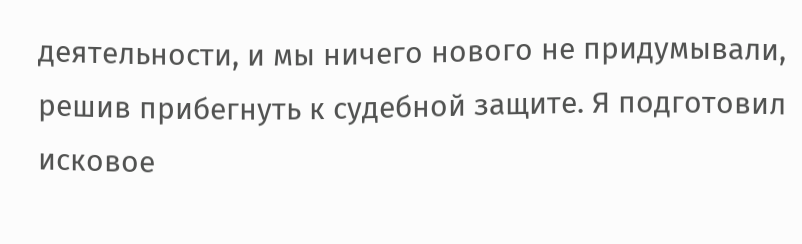деятельности, и мы ничего нового не придумывали,
решив прибегнуть к судебной защите. Я подготовил исковое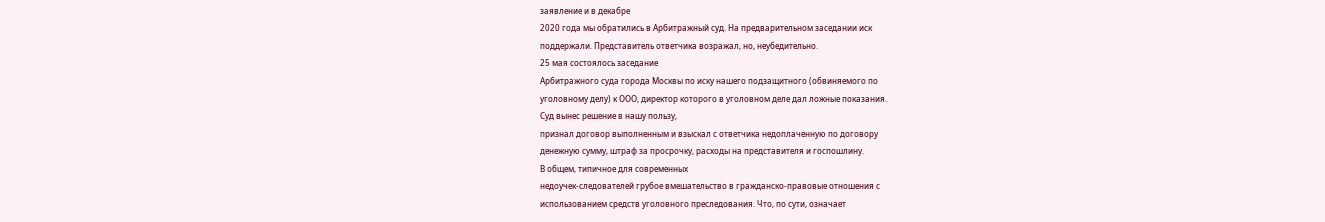заявление и в декабре
2020 года мы обратились в Арбитражный суд. На предварительном заседании иск
поддержали. Представитель ответчика возражал, но, неубедительно.
25 мая состоялось заседание
Арбитражного суда города Москвы по иску нашего подзащитного (обвиняемого по
уголовному делу) к ООО, директор которого в уголовном деле дал ложные показания.
Суд вынес решение в нашу пользу,
признал договор выполненным и взыскал с ответчика недоплаченную по договору
денежную сумму, штраф за просрочку, расходы на представителя и госпошлину.
В общем, типичное для современных
недоучек-следователей грубое вмешательство в гражданско-правовые отношения с
использованием средств уголовного преследования. Что, по сути, означает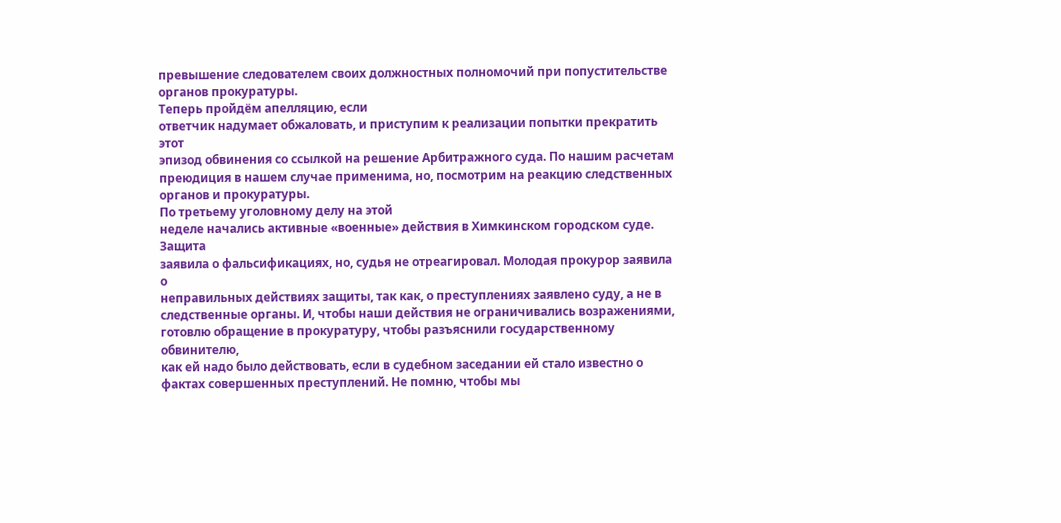превышение следователем своих должностных полномочий при попустительстве
органов прокуратуры.
Теперь пройдём апелляцию, если
ответчик надумает обжаловать, и приступим к реализации попытки прекратить этот
эпизод обвинения со ссылкой на решение Арбитражного суда. По нашим расчетам
преюдиция в нашем случае применима, но, посмотрим на реакцию следственных
органов и прокуратуры.
По третьему уголовному делу на этой
неделе начались активные «военные» действия в Химкинском городском суде. Защита
заявила о фальсификациях, но, судья не отреагировал. Молодая прокурор заявила о
неправильных действиях защиты, так как, о преступлениях заявлено суду, а не в
следственные органы. И, чтобы наши действия не ограничивались возражениями,
готовлю обращение в прокуратуру, чтобы разъяснили государственному обвинителю,
как ей надо было действовать, если в судебном заседании ей стало известно о
фактах совершенных преступлений. Не помню, чтобы мы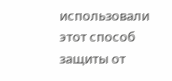использовали этот способ
защиты от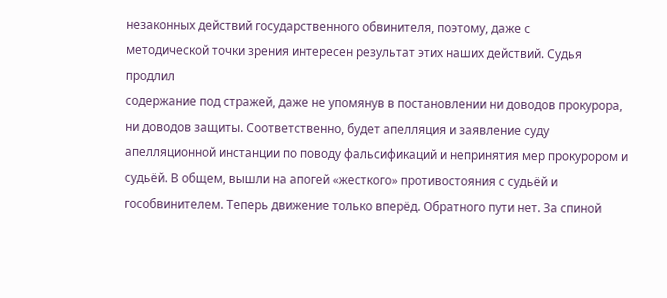незаконных действий государственного обвинителя, поэтому, даже с
методической точки зрения интересен результат этих наших действий. Судья продлил
содержание под стражей, даже не упомянув в постановлении ни доводов прокурора,
ни доводов защиты. Соответственно, будет апелляция и заявление суду
апелляционной инстанции по поводу фальсификаций и непринятия мер прокурором и
судьёй. В общем, вышли на апогей «жесткого» противостояния с судьёй и
гособвинителем. Теперь движение только вперёд. Обратного пути нет. За спиной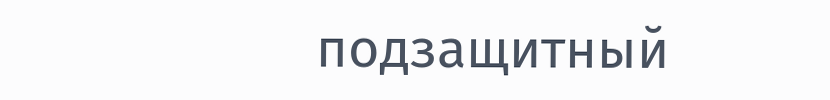подзащитный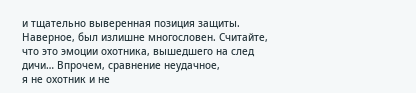и тщательно выверенная позиция защиты.
Наверное, был излишне многословен. Считайте,
что это эмоции охотника, вышедшего на след дичи… Впрочем, сравнение неудачное,
я не охотник и не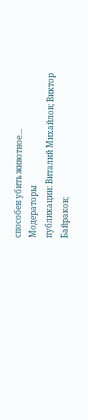способен убить животное…
Модераторы
публикации: Виталий Михайлов; Виктор Байраков;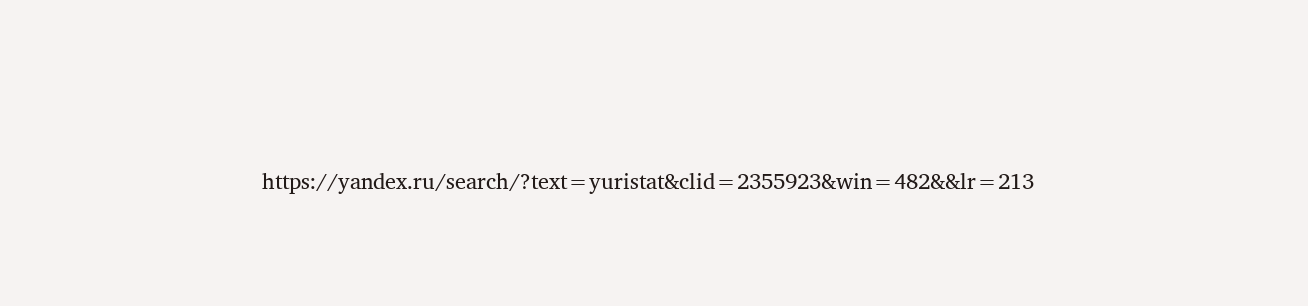https://yandex.ru/search/?text=yuristat&clid=2355923&win=482&&lr=213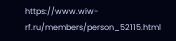https://www.wiw-rf.ru/members/person_52115.html